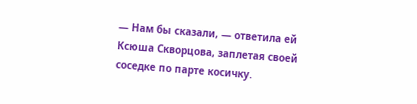— Нам бы сказали, — ответила ей Ксюша Скворцова, заплетая своей соседке по парте косичку.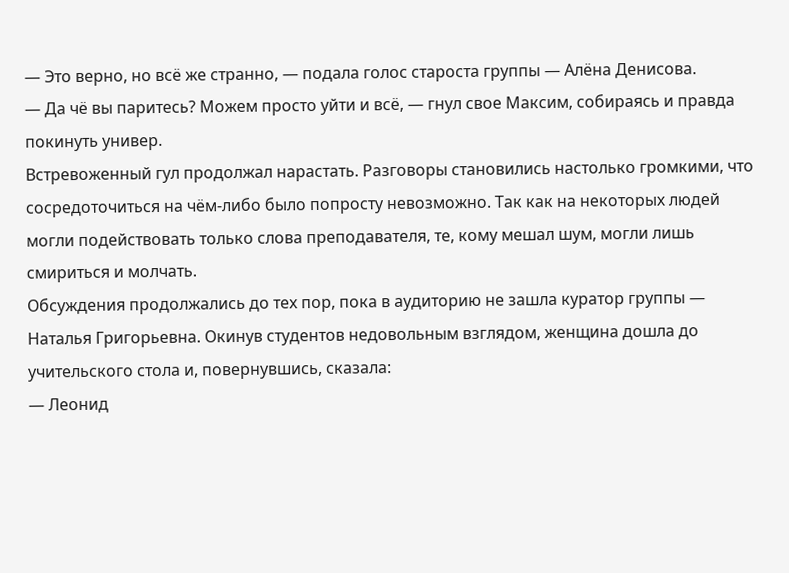— Это верно, но всё же странно, — подала голос староста группы — Алёна Денисова.
— Да чё вы паритесь? Можем просто уйти и всё, — гнул свое Максим, собираясь и правда покинуть универ.
Встревоженный гул продолжал нарастать. Разговоры становились настолько громкими, что сосредоточиться на чём-либо было попросту невозможно. Так как на некоторых людей могли подействовать только слова преподавателя, те, кому мешал шум, могли лишь смириться и молчать.
Обсуждения продолжались до тех пор, пока в аудиторию не зашла куратор группы — Наталья Григорьевна. Окинув студентов недовольным взглядом, женщина дошла до учительского стола и, повернувшись, сказала:
— Леонид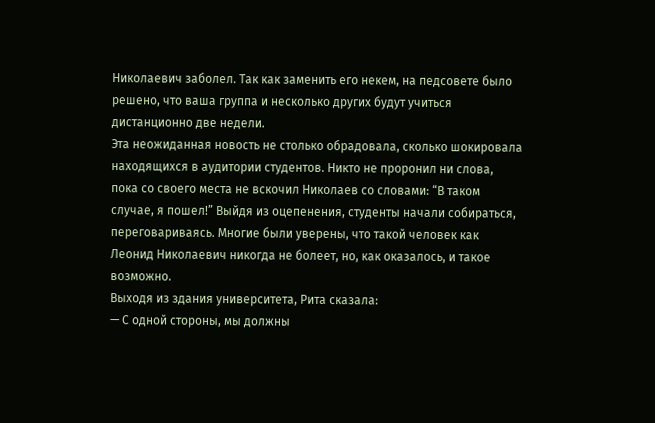Николаевич заболел. Так как заменить его некем, на педсовете было решено, что ваша группа и несколько других будут учиться дистанционно две недели.
Эта неожиданная новость не столько обрадовала, сколько шокировала находящихся в аудитории студентов. Никто не проронил ни слова, пока со своего места не вскочил Николаев со словами: “В таком случае, я пошел!” Выйдя из оцепенения, студенты начали собираться, переговариваясь. Многие были уверены, что такой человек как Леонид Николаевич никогда не болеет, но, как оказалось, и такое возможно.
Выходя из здания университета, Рита сказала:
— С одной стороны, мы должны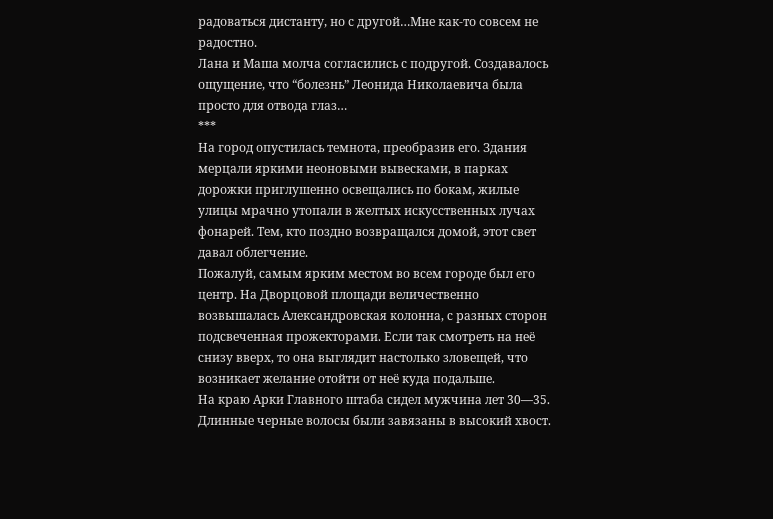радоваться дистанту, но с другой…Мне как-то совсем не радостно.
Лана и Маша молча согласились с подругой. Создавалось ощущение, что “болезнь” Леонида Николаевича была просто для отвода глаз…
***
На город опустилась темнота, преобразив его. Здания мерцали яркими неоновыми вывесками, в парках дорожки приглушенно освещались по бокам, жилые улицы мрачно утопали в желтых искусственных лучах фонарей. Тем, кто поздно возвращался домой, этот свет давал облегчение.
Пожалуй, самым ярким местом во всем городе был его центр. На Дворцовой площади величественно возвышалась Александровская колонна, с разных сторон подсвеченная прожекторами. Если так смотреть на неё снизу вверх, то она выглядит настолько зловещей, что возникает желание отойти от неё куда подальше.
На краю Арки Главного штаба сидел мужчина лет 30—35. Длинные черные волосы были завязаны в высокий хвост.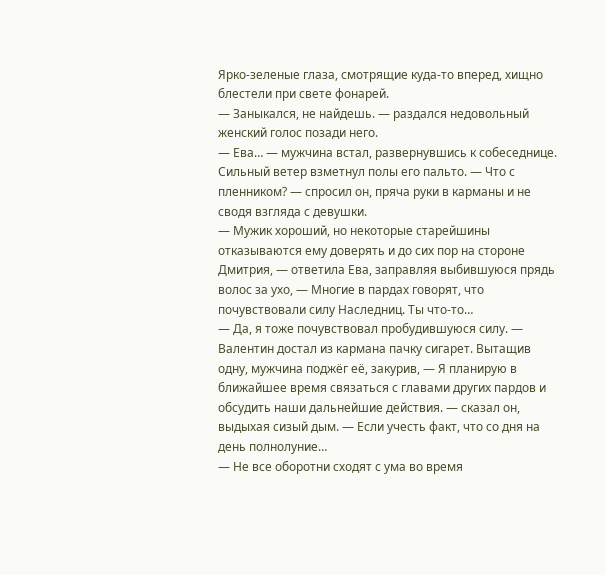Ярко-зеленые глаза, смотрящие куда-то вперед, хищно блестели при свете фонарей.
— Заныкался, не найдешь. — раздался недовольный женский голос позади него.
— Ева… — мужчина встал, развернувшись к собеседнице. Сильный ветер взметнул полы его пальто. — Что с пленником? — спросил он, пряча руки в карманы и не сводя взгляда с девушки.
— Мужик хороший, но некоторые старейшины отказываются ему доверять и до сих пор на стороне Дмитрия, — ответила Ева, заправляя выбившуюся прядь волос за ухо, — Многие в пардах говорят, что почувствовали силу Наследниц. Ты что-то…
— Да, я тоже почувствовал пробудившуюся силу. — Валентин достал из кармана пачку сигарет. Вытащив одну, мужчина поджёг её, закурив, — Я планирую в ближайшее время связаться с главами других пардов и обсудить наши дальнейшие действия. — сказал он, выдыхая сизый дым. — Если учесть факт, что со дня на день полнолуние…
— Не все оборотни сходят с ума во время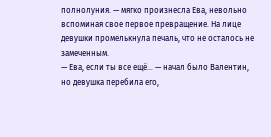полнолуния. — мягко произнесла Ева, невольно вспоминая свое первое превращение. На лице девушки промелькнула печаль, что не осталось не замеченным.
— Ева, если ты все ещё… — начал было Валентин, но девушка перебила его,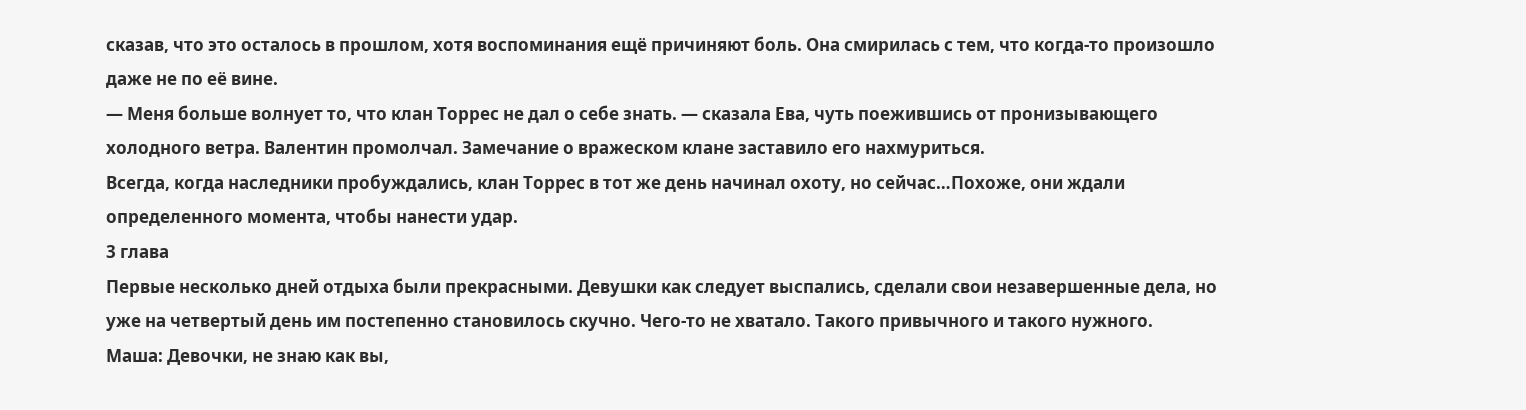сказав, что это осталось в прошлом, хотя воспоминания ещё причиняют боль. Она смирилась с тем, что когда-то произошло даже не по её вине.
— Меня больше волнует то, что клан Торрес не дал о себе знать. — сказала Ева, чуть поежившись от пронизывающего холодного ветра. Валентин промолчал. Замечание о вражеском клане заставило его нахмуриться.
Всегда, когда наследники пробуждались, клан Торрес в тот же день начинал охоту, но сейчас…Похоже, они ждали определенного момента, чтобы нанести удар.
3 глава
Первые несколько дней отдыха были прекрасными. Девушки как следует выспались, сделали свои незавершенные дела, но уже на четвертый день им постепенно становилось скучно. Чего-то не хватало. Такого привычного и такого нужного.
Маша: Девочки, не знаю как вы,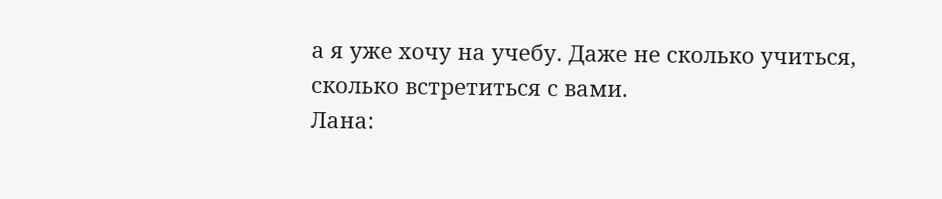а я уже хочу на учебу. Даже не сколько учиться, сколько встретиться с вами.
Лана: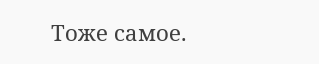Тоже самое.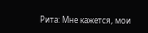Рита: Мне кажется, мои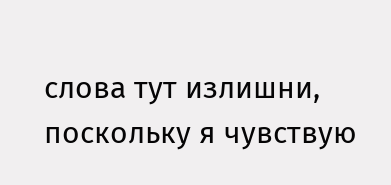слова тут излишни, поскольку я чувствую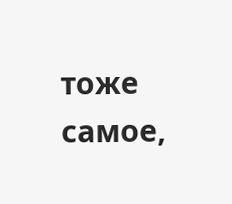тоже самое,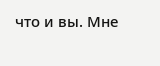что и вы. Мне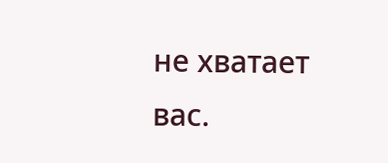не хватает вас.